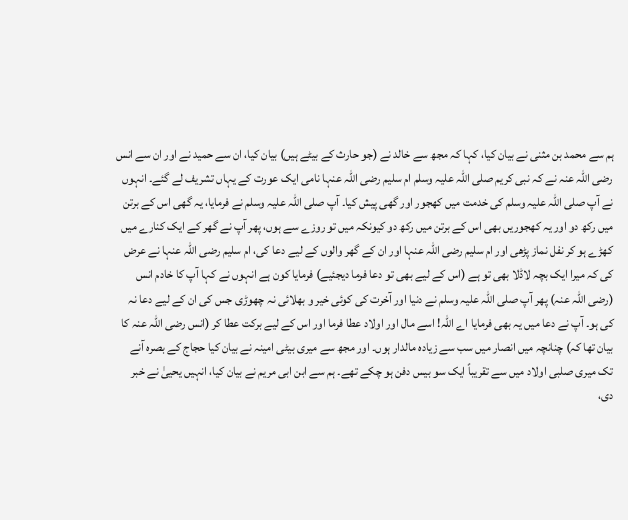ہم سے محمد بن مثنی نے بیان کیا، کہا کہ مجھ سے خالد نے (جو حارث کے بیٹے ہیں) بیان کیا، ان سے حمید نے اور ان سے انس رضی اللہ عنہ نے کہ نبی کریم صلی اللہ علیہ وسلم ام سلیم رضی اللہ عنہا نامی ایک عورت کے یہاں تشریف لے گئے۔ انہوں نے آپ صلی اللہ علیہ وسلم کی خدمت میں کھجور اور گھی پیش کیا۔ آپ صلی اللہ علیہ وسلم نے فرمایا، یہ گھی اس کے برتن میں رکھ دو اور یہ کھجوریں بھی اس کے برتن میں رکھ دو کیونکہ میں تو روزے سے ہوں، پھر آپ نے گھر کے ایک کنارے میں کھڑے ہو کر نفل نماز پڑھی اور ام سلیم رضی اللہ عنہا اور ان کے گھر والوں کے لیے دعا کی، ام سلیم رضی اللہ عنہا نے عرض کی کہ میرا ایک بچہ لاڈلا بھی تو ہے (اس کے لیے بھی تو دعا فرما دیجئیے) فرمایا کون ہے انہوں نے کہا آپ کا خادم انس (رضی اللہ عنہ) پھر آپ صلی اللہ علیہ وسلم نے دنیا اور آخرت کی کوئی خیر و بھلائی نہ چھوڑی جس کی ان کے لیے دعا نہ کی ہو۔ آپ نے دعا میں یہ بھی فرمایا اے اللہ! اسے مال اور اولاد عطا فرما اور اس کے لیے برکت عطا کر (انس رضی اللہ عنہ کا بیان تھا کہ) چنانچہ میں انصار میں سب سے زیادہ مالدار ہوں۔ اور مجھ سے میری بیٹی امینہ نے بیان کیا حجاج کے بصرہ آنے تک میری صلبی اولاد میں سے تقریباً ایک سو بیس دفن ہو چکے تھے۔ ہم سے ابن ابی مریم نے بیان کیا، انہیں یحییٰ نے خبر دی،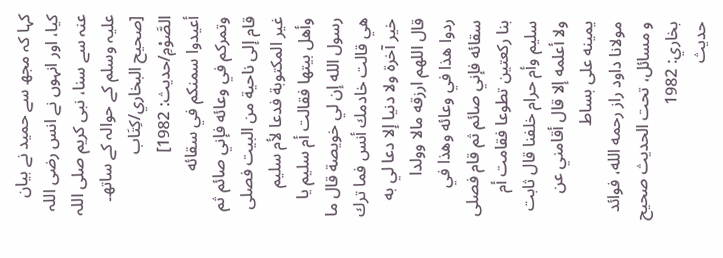کہا کہ مجھ سے حمید نے بیان کیا، اور انہوں نے انس رضی اللہ عنہ سے سنا، نبی کریم صلی اللہ علیہ وسلم کے حوالہ کے ساتھ۔ [صحيح البخاري/كِتَاب الصَّوْمِ/حدیث: 1982]
أعيدوا سمنكم في سقائه وتمركم في وعائه فإني صائم ثم قام إلى ناحية من البيت فصلى غير المكتوبة فدعا لأم سليم وأهل بيتها فقالت أم سليم يا رسول الله إن لي خويصة قال ما هي قالت خادمك أنس فما ترك خير آخرة ولا دنيا إلا دعا لي به قال اللهم ارزقه مالا وولدا
ردوا هذا في وعائه وهذا في سقائه فإني صائم ثم قام فصلى بنا ركعتين تطوعا فقامت أم سليم وأم حرام خلفنا قال ثابت ولا أعلمه إلا قال أقامني عن يمينه على بساط
مولانا داود راز رحمه الله، فوائد و مسائل، تحت الحديث صحيح بخاري: 1982
حدیث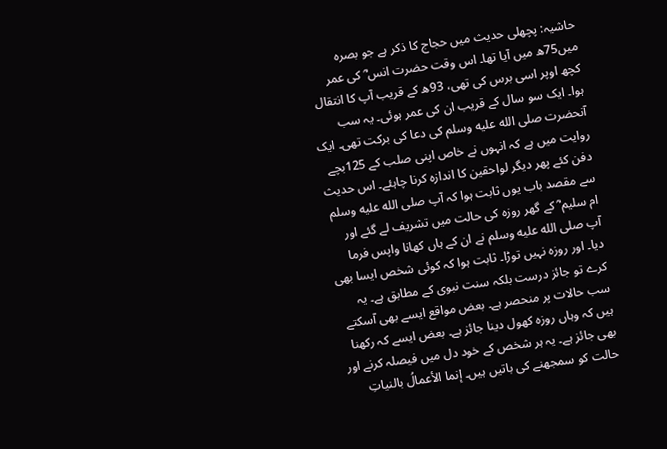حاشیہ: پچھلی حدیث میں حجاج کا ذکر ہے جو بصرہ میں75ھ میں آیا تھا۔ اس وقت حضرت انس ؓ کی عمر کچھ اوپر اسی برس کی تھی، 93ھ کے قریب آپ کا انتقال ہوا۔ ایک سو سال کے قریب ان کی عمر ہوئی۔ یہ سب آنحضرت صلى الله عليه وسلم کی دعا کی برکت تھی۔ ایک روایت میں ہے کہ انہوں نے خاص اپنی صلب کے 125بچے دفن کئے پھر دیگر لواحقین کا اندازہ کرنا چاہئے۔ اس حدیث سے مقصد باب یوں ثابت ہوا کہ آپ صلى الله عليه وسلم ام سلیم ؓ کے گھر روزہ کی حالت میں تشریف لے گئے اور آپ صلى الله عليه وسلم نے ان کے ہاں کھانا واپس فرما دیا۔ اور روزہ نہیں توڑا۔ ثابت ہوا کہ کوئی شخص ایسا بھی کرے تو جائز درست بلکہ سنت نبوی کے مطابق ہے۔ یہ سب حالات پر منحصر ہے۔ بعض مواقع ایسے بھی آسکتے ہیں کہ وہاں روزہ کھول دینا جائز ہے۔ بعض ایسے کہ رکھنا بھی جائز ہے۔ یہ ہر شخص کے خود دل میں فیصلہ کرنے اور حالت کو سمجھنے کی باتیں ہیں۔ إنما الأعمالُ بالنیاتِ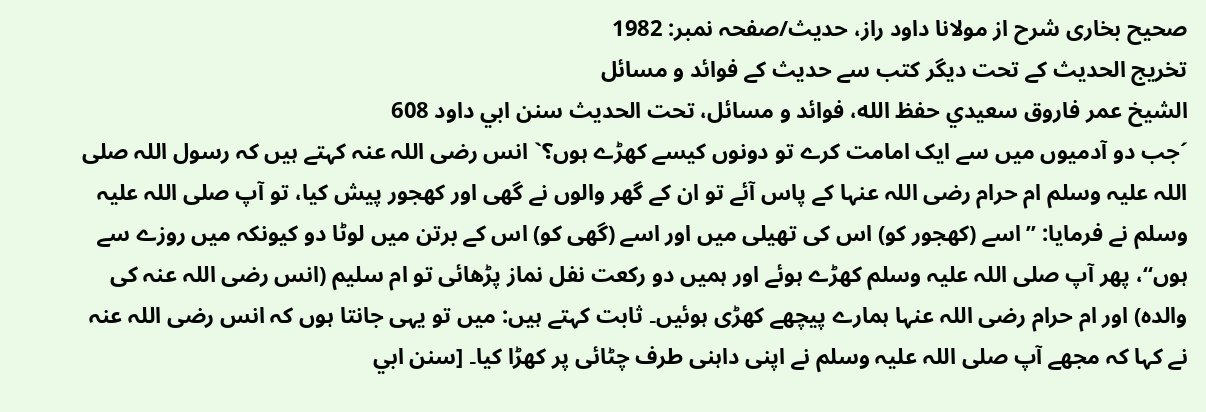صحیح بخاری شرح از مولانا داود راز، حدیث/صفحہ نمبر: 1982
تخریج الحدیث کے تحت دیگر کتب سے حدیث کے فوائد و مسائل
الشيخ عمر فاروق سعيدي حفظ الله، فوائد و مسائل، تحت الحديث سنن ابي داود 608
´جب دو آدمیوں میں سے ایک امامت کرے تو دونوں کیسے کھڑے ہوں؟` انس رضی اللہ عنہ کہتے ہیں کہ رسول اللہ صلی اللہ علیہ وسلم ام حرام رضی اللہ عنہا کے پاس آئے تو ان کے گھر والوں نے گھی اور کھجور پیش کیا، تو آپ صلی اللہ علیہ وسلم نے فرمایا: ”اسے (کھجور کو) اس کی تھیلی میں اور اسے (گھی کو) اس کے برتن میں لوٹا دو کیونکہ میں روزے سے ہوں“، پھر آپ صلی اللہ علیہ وسلم کھڑے ہوئے اور ہمیں دو رکعت نفل نماز پڑھائی تو ام سلیم (انس رضی اللہ عنہ کی والدہ) اور ام حرام رضی اللہ عنہا ہمارے پیچھے کھڑی ہوئیں۔ ثابت کہتے ہیں: میں تو یہی جانتا ہوں کہ انس رضی اللہ عنہ نے کہا کہ مجھے آپ صلی اللہ علیہ وسلم نے اپنی داہنی طرف چٹائی پر کھڑا کیا۔ [سنن ابي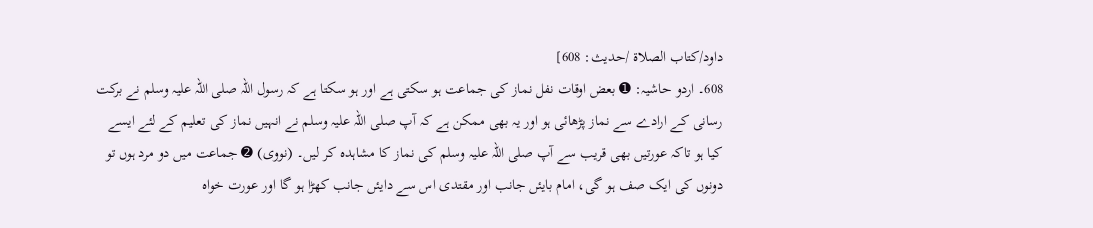داود/كتاب الصلاة /حدیث: 608]
608۔ اردو حاشیہ: ➊ بعض اوقات نفل نماز کی جماعت ہو سکتی ہے اور ہو سکتا ہے کہ رسول اللہ صلی اللہ علیہ وسلم نے برکت رسانی کے ارادے سے نماز پڑھائی ہو اور یہ بھی ممکن ہے کہ آپ صلی اللہ علیہ وسلم نے انہیں نماز کی تعلیم کے لئے ایسے کیا ہو تاکہ عورتیں بھی قریب سے آپ صلی اللہ علیہ وسلم کی نماز کا مشاہدہ کر لیں۔ (نووی) ➋ جماعت میں دو مرد ہوں تو دونوں کی ایک صف ہو گی، امام بایئں جانب اور مقتدی اس سے دایئں جانب کھڑا ہو گا اور عورت خواہ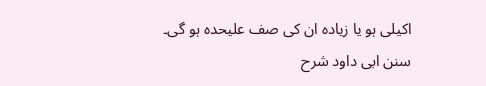اکیلی ہو یا زیادہ ان کی صف علیحدہ ہو گی۔
سنن ابی داود شرح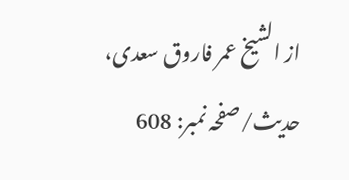از الشیخ عمر فاروق سعدی، حدیث/صفحہ نمبر: 608